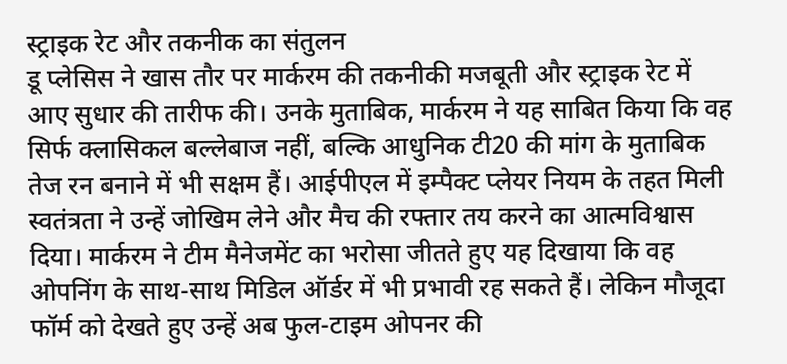स्ट्राइक रेट और तकनीक का संतुलन
डू प्लेसिस ने खास तौर पर मार्करम की तकनीकी मजबूती और स्ट्राइक रेट में आए सुधार की तारीफ की। उनके मुताबिक, मार्करम ने यह साबित किया कि वह सिर्फ क्लासिकल बल्लेबाज नहीं, बल्कि आधुनिक टी20 की मांग के मुताबिक तेज रन बनाने में भी सक्षम हैं। आईपीएल में इम्पैक्ट प्लेयर नियम के तहत मिली स्वतंत्रता ने उन्हें जोखिम लेने और मैच की रफ्तार तय करने का आत्मविश्वास दिया। मार्करम ने टीम मैनेजमेंट का भरोसा जीतते हुए यह दिखाया कि वह ओपनिंग के साथ-साथ मिडिल ऑर्डर में भी प्रभावी रह सकते हैं। लेकिन मौजूदा फॉर्म को देखते हुए उन्हें अब फुल-टाइम ओपनर की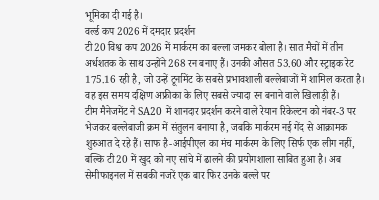भूमिका दी गई है।
वर्ल्ड कप 2026 में दमदार प्रदर्शन
टी20 विश्व कप 2026 में मार्करम का बल्ला जमकर बोला है। सात मैचों में तीन अर्धशतक के साथ उन्होंने 268 रन बनाए हैं। उनकी औसत 53.60 और स्ट्राइक रेट 175.16 रही है, जो उन्हें टूर्नामेंट के सबसे प्रभावशाली बल्लेबाजों में शामिल करता है। वह इस समय दक्षिण अफ्रीका के लिए सबसे ज्यादा रन बनाने वाले खिलाड़ी हैं।
टीम मैनेजमेंट ने SA20 में शानदार प्रदर्शन करने वाले रेयान रिकेल्टन को नंबर-3 पर भेजकर बल्लेबाजी क्रम में संतुलन बनाया है, जबकि मार्करम नई गेंद से आक्रामक शुरुआत दे रहे हैं। साफ है-आईपीएल का मंच मार्करम के लिए सिर्फ एक लीग नहीं, बल्कि टी20 में खुद को नए सांचे में ढालने की प्रयोगशाला साबित हुआ है। अब सेमीफाइनल में सबकी नजरें एक बार फिर उनके बल्ले पर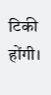टिकी होंगी।